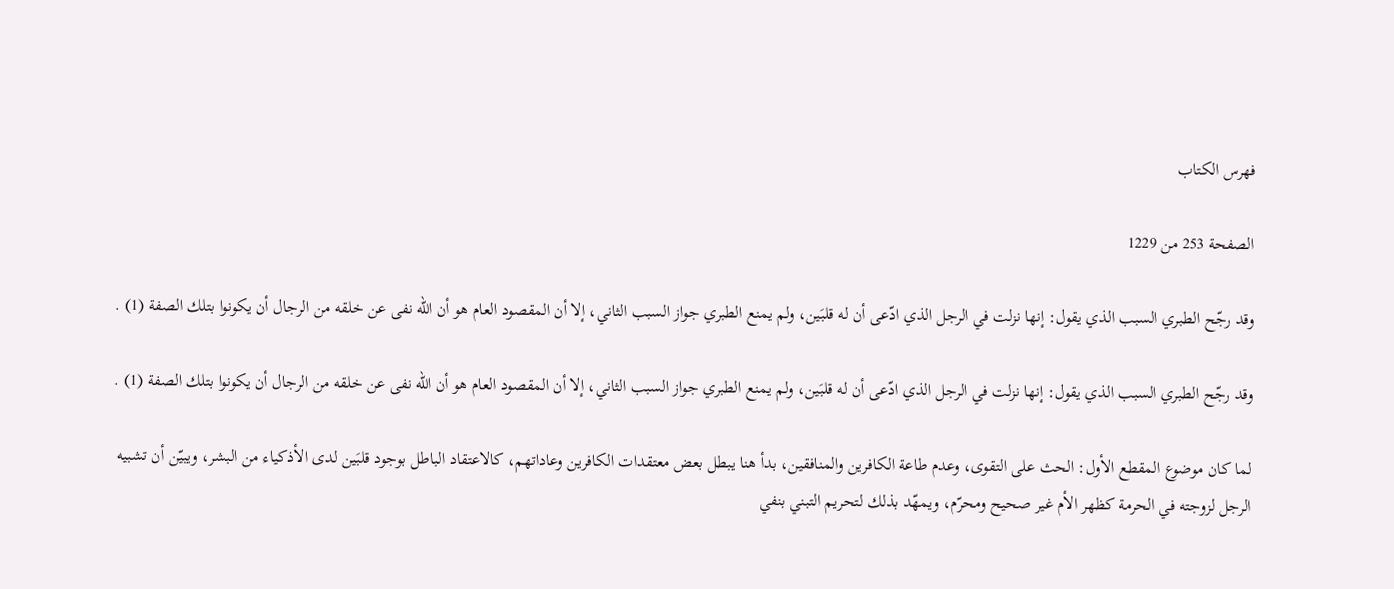فهرس الكتاب

الصفحة 253 من 1229

وقد رجّح الطبري السبب الذي يقول: إنها نزلت في الرجل الذي ادّعى أن له قلبَين، ولم يمنع الطبري جواز السبب الثاني، إلا أن المقصود العام هو أن الله نفى عن خلقه من الرجال أن يكونوا بتلك الصفة (1) .

وقد رجّح الطبري السبب الذي يقول: إنها نزلت في الرجل الذي ادّعى أن له قلبَين، ولم يمنع الطبري جواز السبب الثاني، إلا أن المقصود العام هو أن الله نفى عن خلقه من الرجال أن يكونوا بتلك الصفة (1) .

لما كان موضوع المقطع الأول: الحث على التقوى، وعدم طاعة الكافرين والمنافقين، بدأ هنا يبطل بعض معتقدات الكافرين وعاداتهم، كالاعتقاد الباطل بوجود قلبَين لدى الأذكياء من البشر، ويبيّن أن تشبيه الرجل لزوجته في الحرمة كظهر الأم غير صحيح ومحرّم، ويمهّد بذلك لتحريم التبني بنفي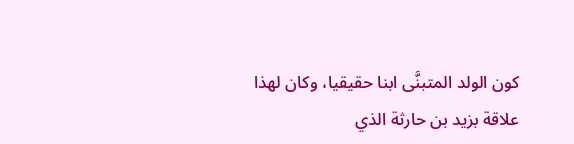كون الولد المتبنَّى ابنا حقيقيا، وكان لهذا علاقة بزيد بن حارثة الذي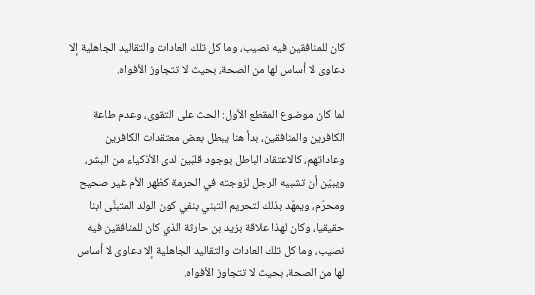كان للمنافقين فيه نصيب، وما كل تلك العادات والتقاليد الجاهلية إلا دعاوى لا أساس لها من الصحة، بحيث لا تتجاوز الأفواه.

لما كان موضوع المقطع الأول: الحث على التقوى، وعدم طاعة الكافرين والمنافقين، بدأ هنا يبطل بعض معتقدات الكافرين وعاداتهم، كالاعتقاد الباطل بوجود قلبَين لدى الأذكياء من البشر، ويبيّن أن تشبيه الرجل لزوجته في الحرمة كظهر الأم غير صحيح ومحرّم، ويمهّد بذلك لتحريم التبني بنفي كون الولد المتبنَّى ابنا حقيقيا، وكان لهذا علاقة بزيد بن حارثة الذي كان للمنافقين فيه نصيب، وما كل تلك العادات والتقاليد الجاهلية إلا دعاوى لا أساس لها من الصحة، بحيث لا تتجاوز الأفواه.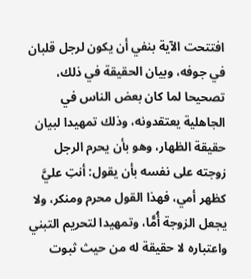افتتحت الآية بنفي أن يكون لرجل قلبان في جوفه، وبيان الحقيقة في ذلك، تصحيحا لما كان بعض الناس في الجاهلية يعتقدونه، وذلك تمهيدا لبيان حقيقة الظهار، وهو بأن يحرم الرجل زوجته على نفسه بأن يقول: أنتِ عليَّ كظهر أمي، فهذا القول محرم ومنكر، ولا يجعل الزوجة أُمًّا، وتمهيدا لتحريم التبني واعتباره لا حقيقة له من حيث ثبوت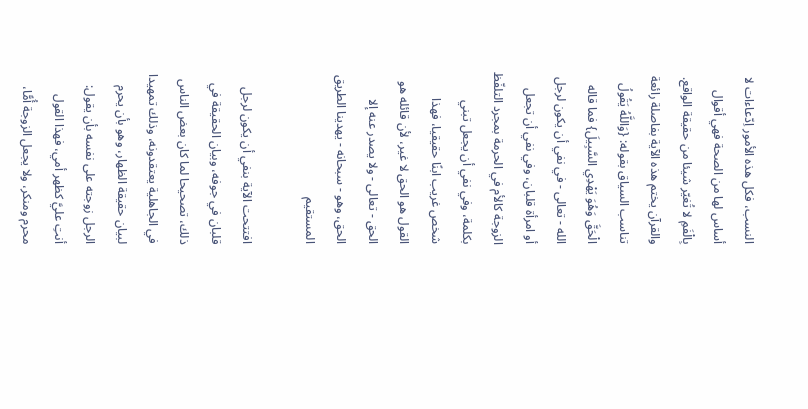النسب، فكل هذه الأمور اِدّعاءات لا أساس لها من الصحة فهي أقوال بِالْفَمِ لا تُغيّر شيئا من حقيقة الواقع. والقرآن يختم هذه الآية بفاصلة رائعة تناسب السياق بقوله: {وَاللَّهُ يَقُولُ الْحَقَّ وَهُوَ يَهْدِي السَّبِيلَ} فما قاله الله - تعالى - في نفي أن يكون لرجل أو امرأة قلبان، وفي نفي أن تجعل الزوجة كالأم في الحرمة بمجرد التلفّظ بكلمة، وفي نفي أن يجعل تبني شخص غريب ابنًا حقيقيا، فهذا القول هو الحق لا غير، لأن قائله هو الحق - تعالى - ولا يصدر عنه إلا الحق، وهو - سبحانه - يهدينا الطريق المستقيم

افتتحت الآية بنفي أن يكون لرجل قلبان في جوفه، وبيان الحقيقة في ذلك، تصحيحا لما كان بعض الناس في الجاهلية يعتقدونه، وذلك تمهيدا لبيان حقيقة الظهار، وهو بأن يحرم الرجل زوجته على نفسه بأن يقول: أنتِ عليَّ كظهر أمي، فهذا القول محرم ومنكر، ولا يجعل الزوجة أُمًّا،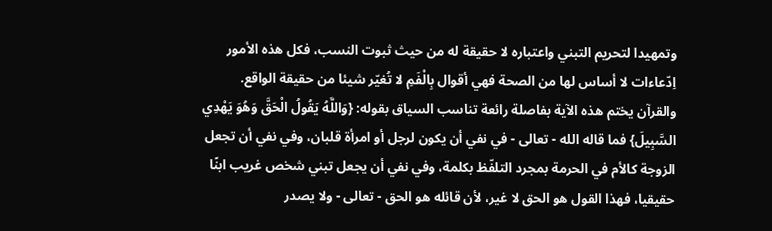وتمهيدا لتحريم التبني واعتباره لا حقيقة له من حيث ثبوت النسب، فكل هذه الأمور اِدّعاءات لا أساس لها من الصحة فهي أقوال بِالْفَمِ لا تُغيّر شيئا من حقيقة الواقع. والقرآن يختم هذه الآية بفاصلة رائعة تناسب السياق بقوله: {وَاللَّهُ يَقُولُ الْحَقَّ وَهُوَ يَهْدِي السَّبِيلَ} فما قاله الله - تعالى - في نفي أن يكون لرجل أو امرأة قلبان، وفي نفي أن تجعل الزوجة كالأم في الحرمة بمجرد التلفّظ بكلمة، وفي نفي أن يجعل تبني شخص غريب ابنًا حقيقيا، فهذا القول هو الحق لا غير، لأن قائله هو الحق - تعالى - ولا يصدر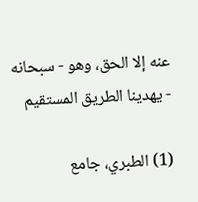عنه إلا الحق، وهو - سبحانه - يهدينا الطريق المستقيم

(1) الطبري، جامع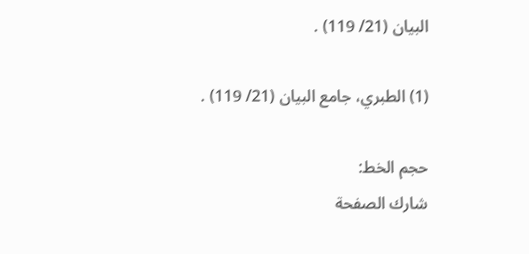البيان (21/ 119) .

(1) الطبري، جامع البيان (21/ 119) .

حجم الخط:
شارك الصفحة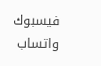فيسبوك واتساب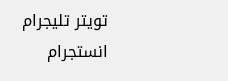تويتر تليجرام انستجرام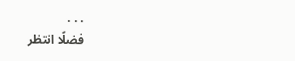. . .
فضلًا انتظر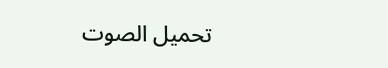تحميل الصوت